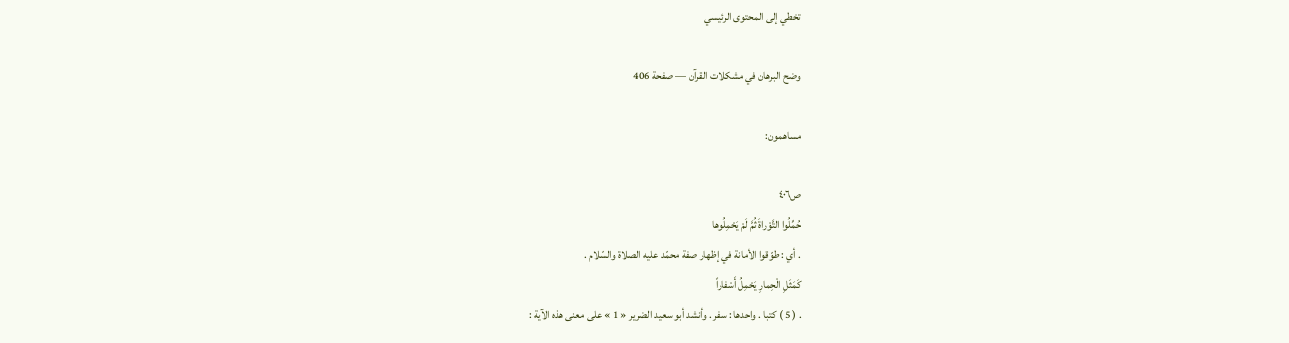تخطي إلى المحتوى الرئيسي

وضح البرهان في مشكلات القرآن — صفحة 406

مساهمون:

ص٤٠٦
حُمِّلُوا التَّوْراةَ ثُمَّ لَمْ يَحْمِلُوها
. أي : طوّقوا الأمانة في إظهار صفة محمّد عليه الصلاة والسّلام .
كَمَثَلِ الْحِمارِ يَحْمِلُ أَسْفاراً
. ( 5 ) كتبا . واحدها : سفر . وأنشد أبو سعيد الضرير « 1 » على معنى هذه الآية :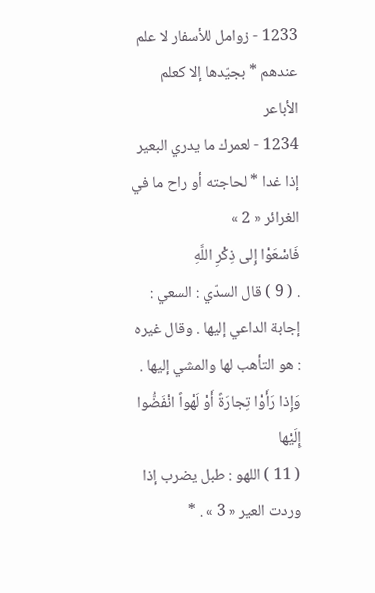1233 - زوامل للأسفار لا علم عندهم * بجيّدها إلا كعلم الأباعر
1234 - لعمرك ما يدري البعير إذا غدا * لحاجته أو راح ما في الغرائر « 2 »
فَاسْعَوْا إِلى ذِكْرِ اللَّهِ
. ( 9 ) قال السدّي : السعي : إجابة الداعي إليها . وقال غيره : هو التأهب لها والمشي إليها .
وَإِذا رَأَوْا تِجارَةً أَوْ لَهْواً انْفَضُّوا إِلَيْها
( 11 ) اللهو : طبل يضرب إذا وردت العير « 3 » . *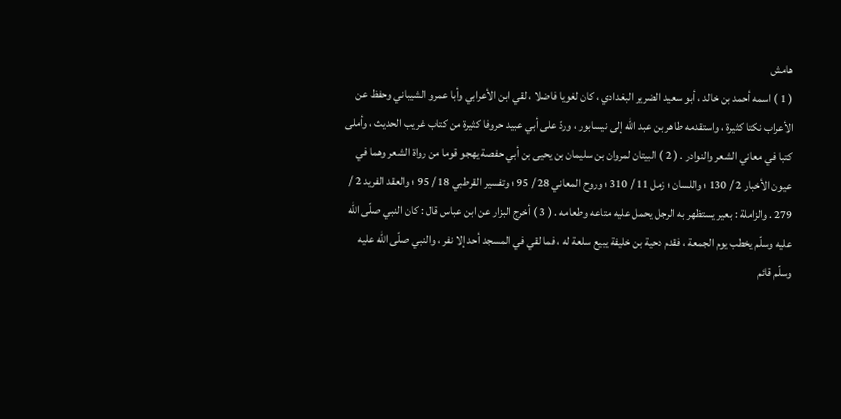هامش
( 1 ) اسمه أحمد بن خالد ، أبو سعيد الضرير البغدادي ، كان لغويا فاضلا ، لقي ابن الأعرابي وأبا عمرو الشيباني وحفظ عن الأعراب نكتا كثيرة ، واستقدمه طاهر بن عبد اللّه إلى نيسابور ، وردّ على أبي عبيد حروفا كثيرة من كتاب غريب الحديث ، وأملى كتبا في معاني الشعر والنوادر . ( 2 ) البيتان لمروان بن سليمان بن يحيى بن أبي حفصة يهجو قوما من رواة الشعر وهما في عيون الأخبار 2 / 130 ؛ واللسان ؛ زمل 11 / 310 ؛ وروح المعاني 28 / 95 ؛ وتفسير القرطبي 18 / 95 ؛ والعقد الفريد 2 / 279 . والزاملة : بعير يستظهر به الرجل يحمل عليه متاعه وطعامه . ( 3 ) أخرج البزار عن ابن عباس قال : كان النبي صلّى اللّه عليه وسلّم يخطب يوم الجمعة ، فقدم دحية بن خليفة يبيع سلعة له ، فما لقي في المسجد أحد إلا نفر ، والنبي صلّى اللّه عليه وسلّم قائم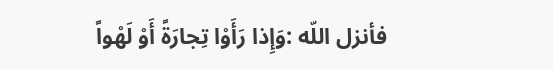فأنزل اللّه :وَإِذا رَأَوْا تِجارَةً أَوْ لَهْواً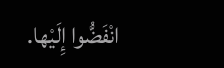انْفَضُّوا إِلَيْها.